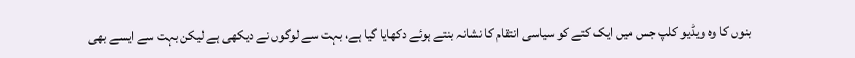بنوں کا وہ ویڈیو کلپ جس میں ایک کتے کو سیاسی انتقام کا نشانہ بنتے ہوئے دکھایا گیا ہے، بہت سے لوگوں نے دیکھی ہے لیکن بہت سے ایسے بھی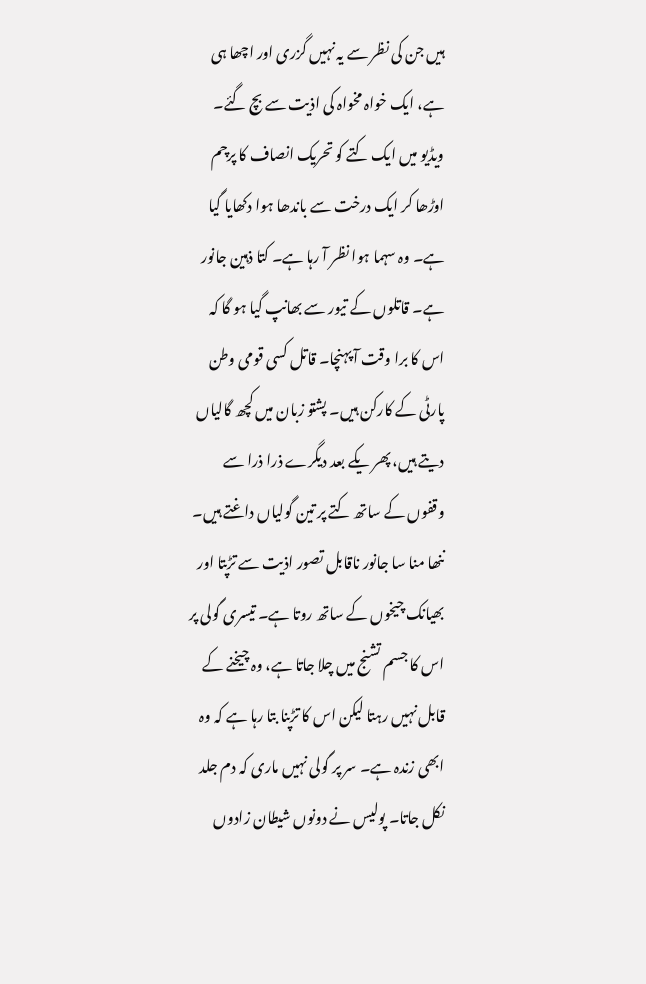ہیں جن کی نظر سے یہ نہیں گزری اور اچھا ہی ہے، ایک خواہ مخواہ کی اذیت سے بچ گئے۔ ویڈیو میں ایک کتے کو تحریک انصاف کا پرچم اوڑھا کر ایک درخت سے باندھا ہوا دکھایا گیا ہے۔ وہ سہما ہوا نظر آ رہا ہے۔ کتا ذہین جانور ہے۔ قاتلوں کے تیور سے بھانپ گیا ہو گا کہ اس کا برا وقت آ پہنچا۔ قاتل کسی قومی وطن پارٹی کے کارکن ہیں۔ پشتو زبان میں کچھ گالیاں دیتے ہیں، پھر یکے بعد دیگرے ذرا ذرا سے وقفوں کے ساتھ کتے پر تین گولیاں داغتے ہیں۔ ننھا منا سا جانور ناقابل تصور اذیت سے تڑپتا اور بھیانک چیخوں کے ساتھ روتا ہے۔ تیسری گولی پر اس کا جسم تشنج میں چلا جاتا ہے، وہ چیخنے کے قابل نہیں رہتا لیکن اس کا تڑپنا بتا رہا ہے کہ وہ ابھی زندہ ہے۔ سر پر گولی نہیں ماری کہ دم جلد نکل جاتا۔ پولیس نے دونوں شیطان زادوں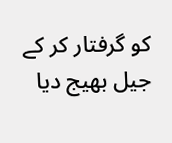کو گرفتار کر کے جیل بھیج دیا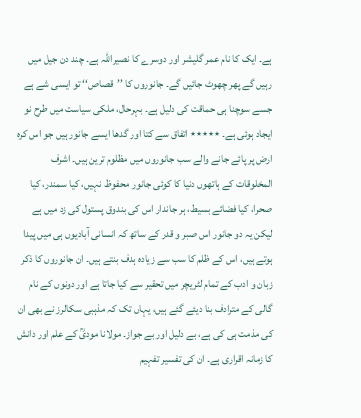ہے۔ ایک کا نام عمر گلیشر اور دوسرے کا نصیراللہ ہے۔ چند دن جیل میں رہیں گے پھر چھوٹ جائیں گے۔ جانوروں کا ’’قصاص‘‘ تو ایسی شے ہے جسے سوچنا ہی حماقت کی دلیل ہے۔ بہرحال، ملکی سیاست میں طرح نو ایجاد ہوئی ہے۔ ٭٭٭٭٭ اتفاق سے کتا اور گدھا ایسے جانور ہیں جو اس کرہ ارض پر پائے جانے والے سب جانوروں میں مظلوم ترین ہیں۔ اشرف المخلوقات کے ہاتھوں دنیا کا کوئی جانور محفوظ نہیں، کیا سمندر، کیا صحرا، کیا فضائے بسیط، ہر جاندار اس کی بندوق پستول کی زد میں ہے لیکن یہ دو جانور اس صبر و قدر کے ساتھ کہ انسانی آبادیوں ہی میں پیدا ہوتے ہیں، اس کے ظلم کا سب سے زیادہ ہدف بنتے ہیں۔ ان جانوروں کا ذکر زبان و ادب کے تمام لٹریچر میں تحقیر سے کیا جاتا ہے اور دونوں کے نام گالی کے مترادف بنا دیئے گئے ہیں، یہاں تک کہ مذہبی سکالرز نے بھی ان کی مذمت ہی کی ہے، بے دلیل اور بے جواز۔ مولانا مودیؒ کے علم اور دانش کا زمانہ اقراری ہے۔ ان کی تفسیر تفہیم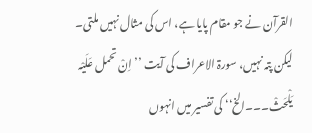القرآن نے جو مقام پایا ہے، اس کی مثال نہیں ملتی۔ لیکن پتہ نہیں، سورۃ الاعراف کی آیت ’’اِنْ تحمل عَلَیْہ یَلْحَثْ۔۔۔الخ‘‘ کی تفسیر میں انہوں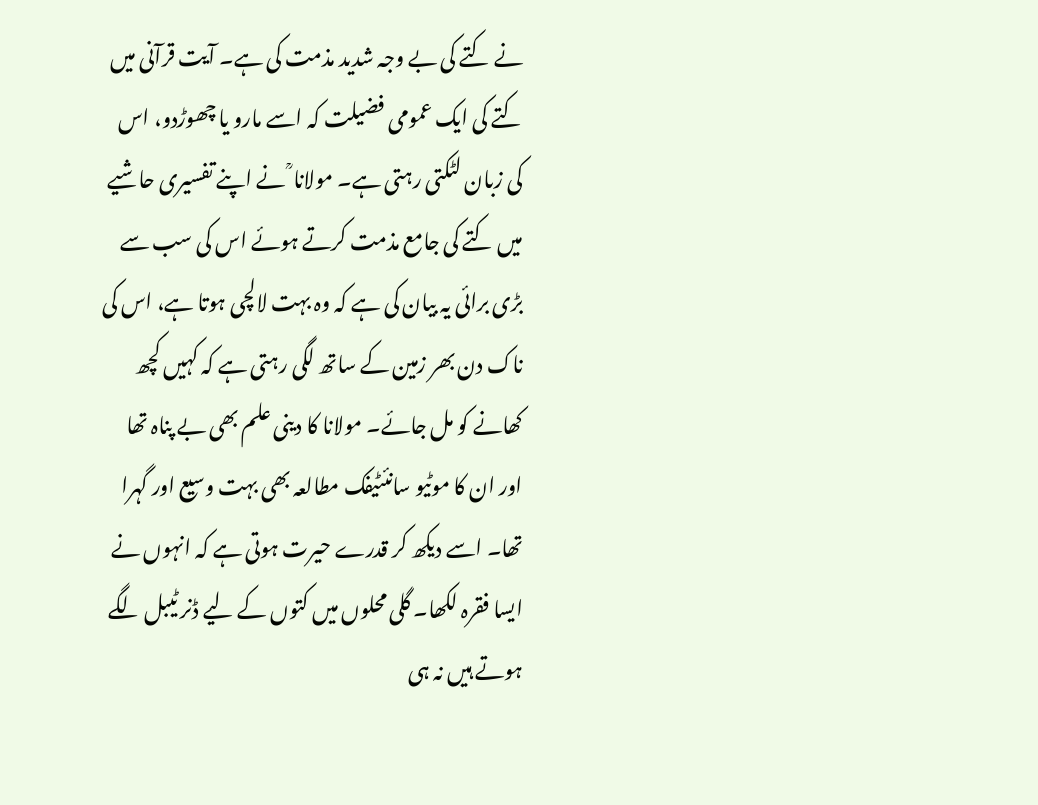نے کتے کی بے وجہ شدید مذمت کی ہے۔ آیت قرآنی میں کتے کی ایک عمومی فضیلت کہ اسے مارو یا چھوڑدو، اس کی زبان لٹکتی رہتی ہے۔ مولانا ؒ نے اپنے تفسیری حاشیے میں کتے کی جامع مذمت کرتے ہوئے اس کی سب سے بڑی برائی یہ بیان کی ہے کہ وہ بہت لالچی ہوتا ہے، اس کی ناک دن بھر زمین کے ساتھ لگی رہتی ہے کہ کہیں کچھ کھانے کو مل جائے۔ مولانا کا دینی علم بھی بے پناہ تھا اور ان کا موٹیو سانئٹیفک مطالعہ بھی بہت وسیع اور گہرا تھا۔ اسے دیکھ کر قدرے حیرت ہوتی ہے کہ انہوں نے ایسا فقرہ لکھا۔ گلی محلوں میں کتوں کے لیے ڈنر ٹیبل لگے ہوتے ہیں نہ ہی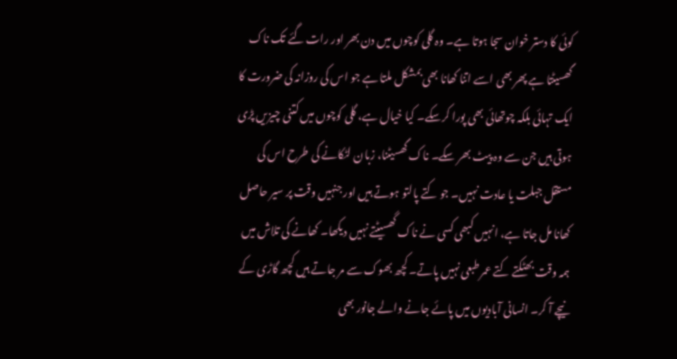کوئی کا دستر خوان سجا ہوتا ہے۔ وہ گلی کوچوں میں دن بھر اور رات گئے تک ناک گھسیٹتا ہے پھر بھی اسے اتنا کھانا بھی بمشکل ملتا ہے جو اس کی روزانہ کی ضرورت کا ایک تہائی بلکہ چوتھائی بھی پورا کرسکے۔ کیا خیال ہے، گلی کوچوں میں کتنی چیزیں پڑی ہوتی ہیں جن سے وہ پیٹ بھر سکے۔ ناک گھسیٹنا، زبان لٹکانے کی طرح اس کی مستقل جبلت یا عادت نہیں۔ جو کتے پالتو ہوتے ہیں اور جنہیں وقت پر سیر حاصل کھانا مل جاتا ہے، انہیں کبھی کسی نے ناک گھسیٹتے نہیں دیکھا۔ کھانے کی تلاش میں ہمہ وقت بھٹکتے کتے عمر طبعی نہیں پاتے۔ کچھ بھوک سے مر جاتے ہیں کچھ گاڑی کے نیچے آ کر۔ انسانی آبادیوں میں پائے جانے والے جانور بھی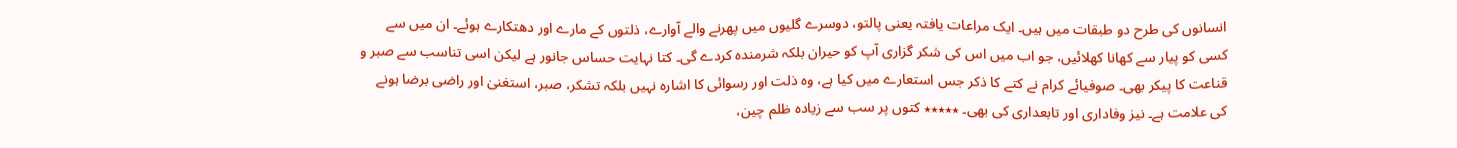انسانوں کی طرح دو طبقات میں ہیں۔ ایک مراعات یافتہ یعنی پالتو، دوسرے گلیوں میں پھرنے والے آوارے، ذلتوں کے مارے اور دھتکارے ہوئے۔ ان میں سے کسی کو پیار سے کھانا کھلائیں، جو اب میں اس کی شکر گزاری آپ کو حیران بلکہ شرمندہ کردے گی۔ کتا نہایت حساس جانور ہے لیکن اسی تناسب سے صبر و قناعت کا پیکر بھی۔ صوفیائے کرام نے کتے کا ذکر جس استعارے میں کیا ہے، وہ ذلت اور رسوائی کا اشارہ نہیں بلکہ تشکر، صبر، استغنیٰ اور راضی برضا ہونے کی علامت ہے۔ نیز وفاداری اور تابعداری کی بھی۔ ٭٭٭٭٭ کتوں پر سب سے زیادہ ظلم چین،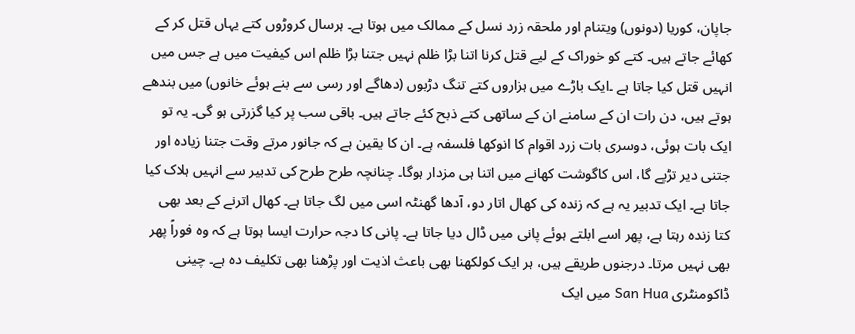جاپان، کوریا (دونوں) ویتنام اور ملحقہ زرد نسل کے ممالک میں ہوتا ہے۔ ہرسال کروڑوں کتے یہاں قتل کر کے کھائے جاتے ہیں۔ کتے کو خوراک کے لیے قتل کرنا اتنا بڑا ظلم نہیں جتنا بڑا ظلم اس کیفیت میں ہے جس میں انہیں قتل کیا جاتا ہے ۔ایک باڑے میں ہزاروں کتے تنگ دڑبوں (دھاگے اور رسی سے بنے ہوئے خانوں) میں بندھے ہوتے ہیں، دن رات ان کے سامنے ان کے ساتھی کتے ذبح کئے جاتے ہیں۔ باقی سب پر کیا گزرتی ہو گی۔ یہ تو ایک بات ہوئی، دوسری بات زرد اقوام کا انوکھا فلسفہ ہے۔ ان کا یقین ہے کہ جانور مرتے وقت جتنا زیادہ اور جتنی دیر تڑپے گا، اس کاگوشت کھانے میں اتنا ہی مزدار ہوگا۔ چنانچہ طرح طرح کی تدبیر سے انہیں ہلاک کیا جاتا ہے۔ ایک تدبیر یہ ہے کہ زندہ کی کھال اتار دو، آدھا گھنٹہ اسی میں لگ جاتا ہے۔ کھال اترنے کے بعد بھی کتا زندہ رہتا ہے، پھر اسے ابلتے ہوئے پانی میں ڈال دیا جاتا ہے۔ پانی کا دجہ حرارت ایسا ہوتا ہے کہ وہ فوراً پھر بھی نہیں مرتا۔ درجنوں طریقے ہیں، ہر ایک کولکھنا بھی باعث اذیت اور پڑھنا بھی تکلیف دہ ہے۔ چینی ڈاکومنٹری San Hua میں ایک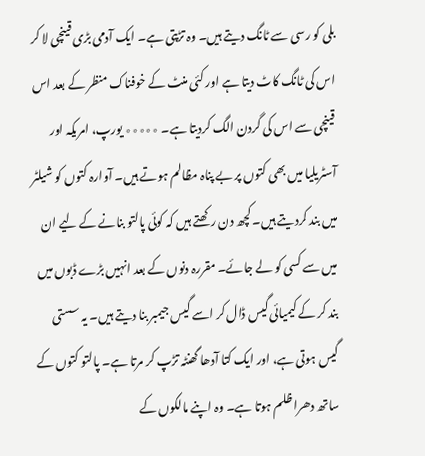بلی کو رسی سے ٹانگ دیتے ہیں۔ وہ تڑپتی ہے۔ ایک آدمی بڑی قینچی لا کر اس کی ٹانگ کاٹ دیتا ہے اور کئی منٹ کے خوفناک منظر کے بعد اس قینچی سے اس کی گردن الگ کردیتا ہے۔ ٭٭٭٭٭ یورپ، امریکہ اور آسٹریلیا میں بھی کتوں پر بے پناہ مظالم ہوتے ہیں۔ آوارہ کتوں کو شیلٹر میں بند کردیتے ہیں۔ کچھ دن رکھتے ہیں کہ کوئی پالتو بنانے کے لیے ان میں سے کسی کو لے جائے۔ مقررہ دنوں کے بعد انہیں بڑے ڈبوں میں بند کر کے کیمیائی گیس ڈال کر اسے گیس جیمبر بنا دیتے ہیں۔ یہ سستی گیس ہوتی ہے، اور ایک کتا آدھا گھنٹہ تڑپ کر مرتا ہے۔ پالتو کتوں کے ساتھ دھرا ظلم ہوتا ہے۔ وہ اپنے مالکوں کے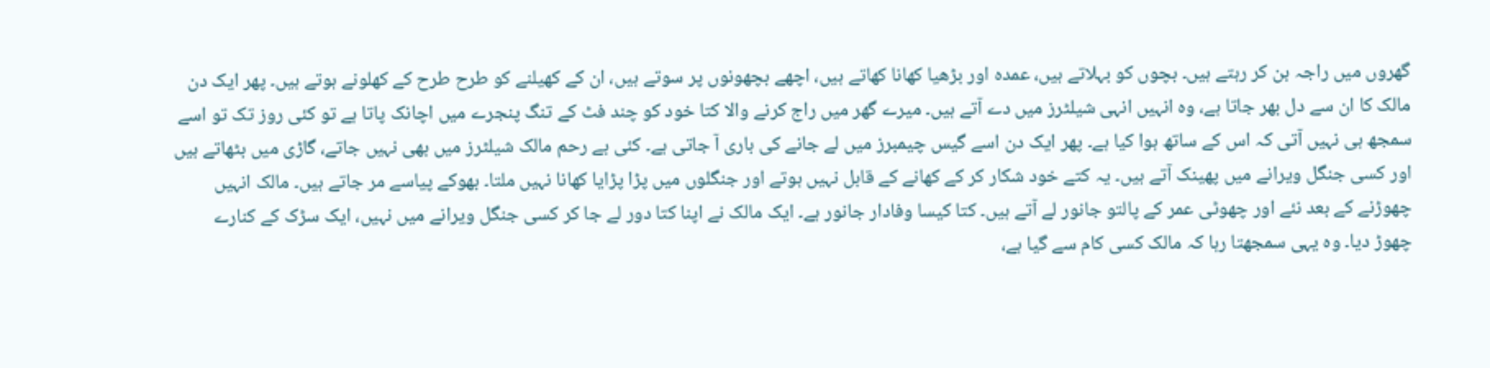گھروں میں راجہ بن کر رہتے ہیں۔ بچوں کو بہلاتے ہیں، عمدہ اور بڑھیا کھانا کھاتے ہیں، اچھے بچھونوں پر سوتے ہیں، ان کے کھیلنے کو طرح طرح کے کھلونے ہوتے ہیں۔ پھر ایک دن مالک کا ان سے دل بھر جاتا ہے، وہ انہیں انہی شیلٹرز میں دے آتے ہیں۔ میرے گھر میں راج کرنے والا کتا خود کو چند فٹ کے تنگ پنجرے میں اچانک پاتا ہے تو کئی روز تک تو اسے سمجھ ہی نہیں آتی کہ اس کے ساتھ ہوا کیا ہے۔ پھر ایک دن اسے گیس چیمبرز میں لے جانے کی باری آ جاتی ہے۔ کئی بے رحم مالک شیلٹرز میں بھی نہیں جاتے، گاڑی میں بٹھاتے ہیں اور کسی جنگل ویرانے میں پھینک آتے ہیں۔ یہ کتے خود شکار کر کے کھانے کے قابل نہیں ہوتے اور جنگلوں میں پڑا پڑایا کھانا نہیں ملتا۔ بھوکے پیاسے مر جاتے ہیں۔ مالک انہیں چھوڑنے کے بعد نئے اور چھوٹی عمر کے پالتو جانور لے آتے ہیں۔ کتا کیسا وفادار جانور ہے۔ ایک مالک نے اپنا کتا دور لے جا کر کسی جنگل ویرانے میں نہیں، ایک سڑک کے کنارے چھوڑ دیا۔ وہ یہی سمجھتا رہا کہ مالک کسی کام سے گیا ہے،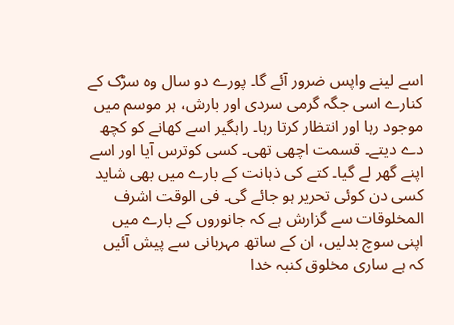اسے لینے واپس ضرور آئے گا۔ پورے دو سال وہ سڑک کے کنارے اسی جگہ گرمی سردی اور بارش، ہر موسم میں موجود رہا اور انتظار کرتا رہا۔ راہگیر اسے کھانے کو کچھ دے دیتے۔ قسمت اچھی تھی۔ کسی کوترس آیا اور اسے اپنے گھر لے گیا۔ کتے کی ذہانت کے بارے میں بھی شاید کسی دن کوئی تحریر ہو جائے گی۔ فی الوقت اشرف المخلوقات سے گزارش ہے کہ جانوروں کے بارے میں اپنی سوچ بدلیں، ان کے ساتھ مہربانی سے پیش آئیں کہ ہے ساری مخلوق کنبہ خدا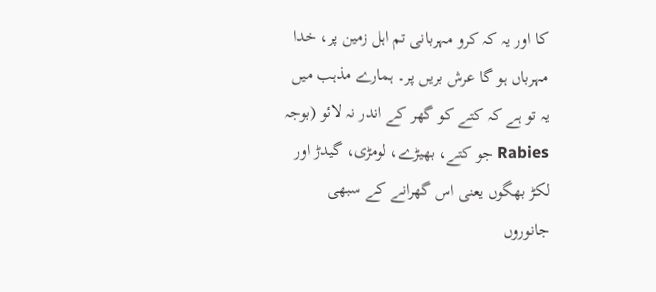کا اور یہ کہ کرو مہربانی تم اہل زمین پر، خدا مہرباں ہو گا عرش بریں پر۔ ہمارے مذہب میں یہ تو ہے کہ کتے کو گھر کے اندر نہ لائو (بوجہ Rabies جو کتے، بھیڑے، لومڑی، گیدڑ اور لکڑ بھگوں یعنی اس گھرانے کے سبھی جانوروں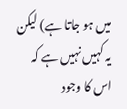میں ہو جاتا ہے) لیکن یہ کہیں نہیں ہے کہ اس کا وجود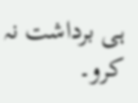ہی برداشت نہ کرو۔